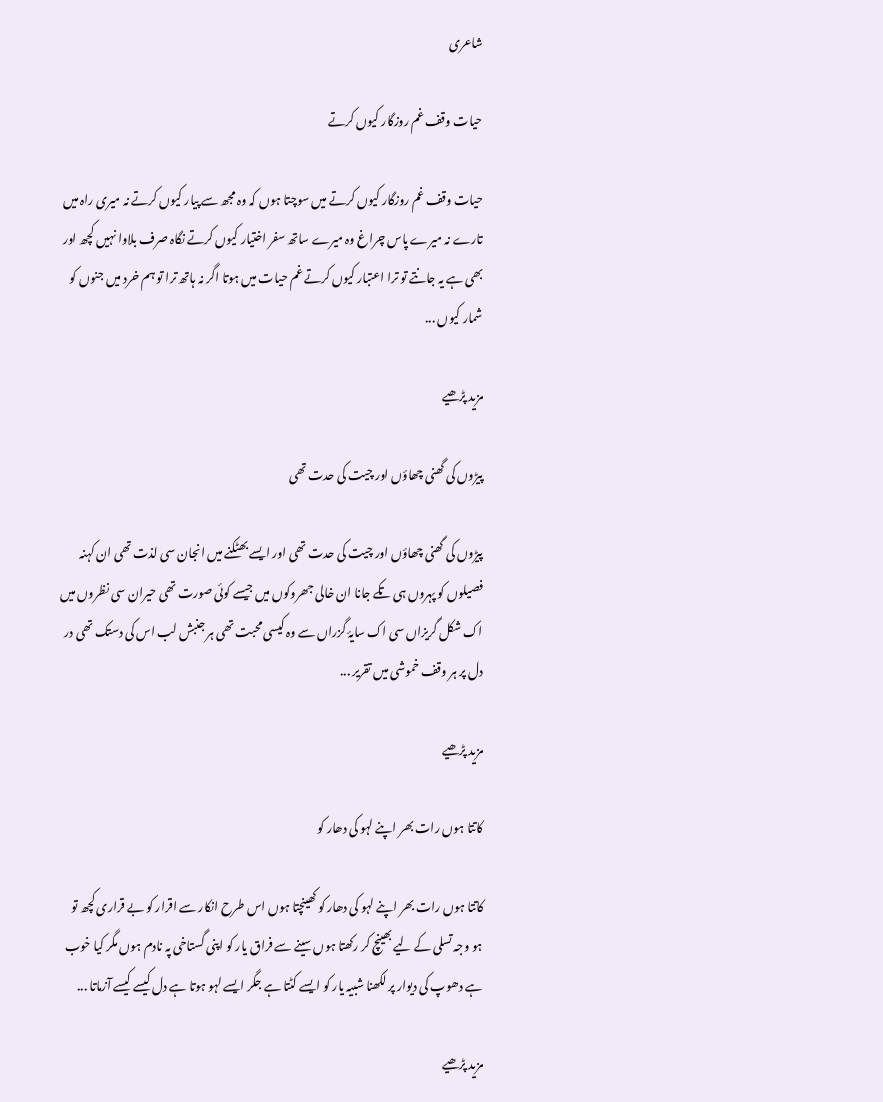شاعری

حیات وقف غم روزگار کیوں کرتے

حیات وقف غم روزگار کیوں کرتے میں سوچتا ہوں کہ وہ مجھ سے پیار کیوں کرتے نہ میری راہ میں تارے نہ میرے پاس چراغ وہ میرے ساتھ سفر اختیار کیوں کرتے نگاہ صرف بلاوا نہیں کچھ اور بھی ہے یہ جانتے تو ترا اعتبار کیوں کرتے غم حیات میں ہوتا اگر نہ ہاتھ ترا تو ہم خرد میں جنوں کو شمار کیوں ...

مزید پڑھیے

پیڑوں کی گھنی چھاؤں اور چیت کی حدت تھی

پیڑوں کی گھنی چھاؤں اور چیت کی حدت تھی اور ایسے بھٹکنے میں انجان سی لذت تھی ان کہنہ فصیلوں کو پہروں ہی تکے جانا ان خالی جھروکوں میں جیسے کوئی صورت تھی حیران سی نظروں میں اک شکل گریزاں سی اک سایۂ گزراں سے وہ کیسی محبت تھی ہر جنبش لب اس کی دستک تھی در دل پر ہر وقف خموشی میں تقریر ...

مزید پڑھیے

کاتتا ہوں رات بھر اپنے لہو کی دھار کو

کاتتا ہوں رات بھر اپنے لہو کی دھار کو کھینچتا ہوں اس طرح انکار سے اقرار کو بے قراری کچھ تو ہو وجہ تسلی کے لیے بھینچ کر رکھتا ہوں سینے سے فراق یار کو اپنی گستاخی پہ نادم ہوں مگر کیا خوب ہے دھوپ کی دیوار پر لکھنا شبیہ یار کو ایسے کٹتا ہے جگر ایسے لہو ہوتا ہے دل کیسے کیسے آزماتا ...

مزید پڑھیے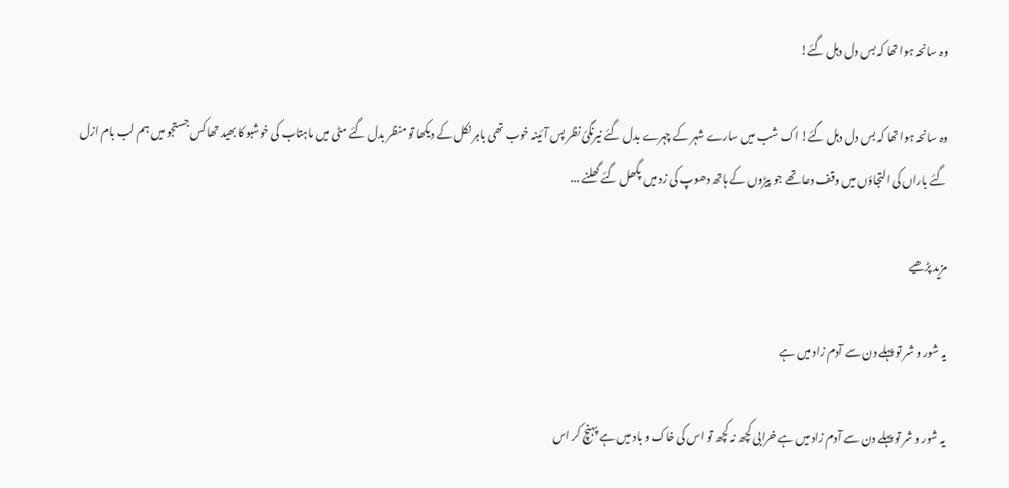وہ سانحہ ہوا تھا کہ بس دل دہل گئے!

وہ سانحہ ہوا تھا کہ بس دل دہل گئے! اک شب میں سارے شہر کے چہرے بدل گئے نیرنگئ نظر پس آئینہ خوب تھی باہر نکل کے دیکھا تو منظر بدل گئے مٹی میں ماہتاب کی خوشبو کا بھید تھا کس جستجو میں ہم لب بام ازل گئے باراں کی التجاؤں میں وقف دعا تھے جو پیڑوں کے ہاتھ دھوپ کی زد میں پگھل گئے گھلنے ...

مزید پڑھیے

یہ شور و شر تو پہلے دن سے آدم زاد میں ہے

یہ شور و شر تو پہلے دن سے آدم زاد میں ہے خرابی کچھ نہ کچھ تو اس کی خاک و باد میں ہے پہنچ کر اس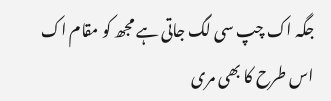جگہ اک چپ سی لگ جاتی ہے مجھ کو مقام اک اس طرح کا بھی مری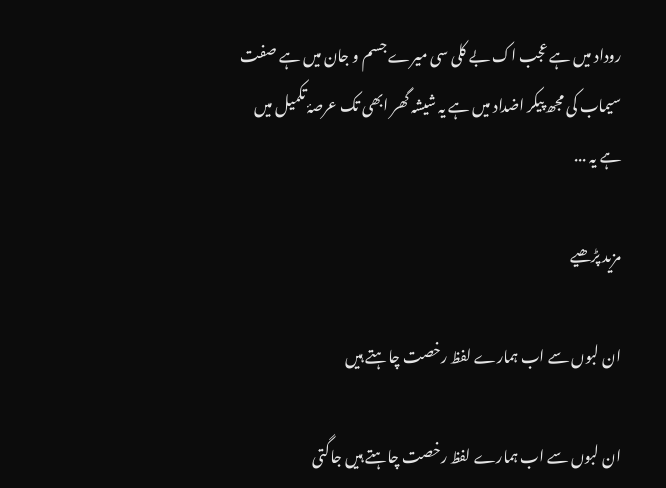روداد میں ہے عجب اک بے کلی سی میرے جسم و جان میں ہے صفت سیماب کی مجھ پیکر اضداد میں ہے یہ شیشہ گھر ابھی تک عرصۂ تکمیل میں ہے یہ ...

مزید پڑھیے

ان لبوں سے اب ہمارے لفظ رخصت چاہتے ہیں

ان لبوں سے اب ہمارے لفظ رخصت چاہتے ہیں جاگتی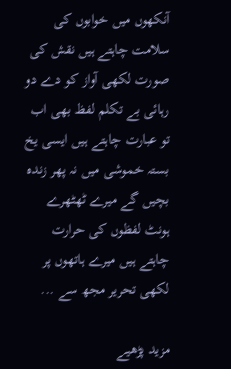آنکھوں میں خوابوں کی سلامت چاہتے ہیں نقش کی صورت لکھی آواز کو دے دو رہائی بے تکلم لفظ بھی اب تو عبارت چاہتے ہیں ایسی یخ بستہ خموشی میں نہ پھر زندہ بچیں گے میرے ٹھٹھرے ہونٹ لفظوں کی حرارت چاہتے ہیں میرے ہاتھوں پر لکھی تحریر مجھ سے ...

مزید پڑھیے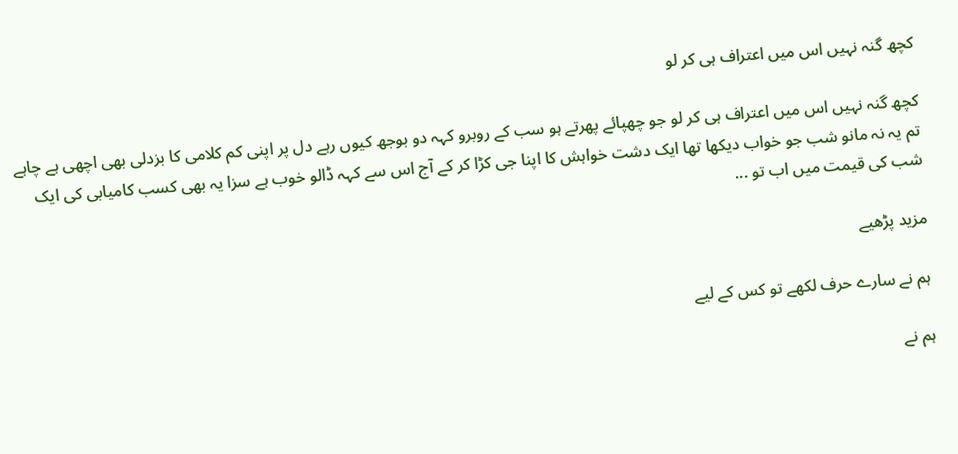کچھ گنہ نہیں اس میں اعتراف ہی کر لو

کچھ گنہ نہیں اس میں اعتراف ہی کر لو جو چھپائے پھرتے ہو سب کے روبرو کہہ دو بوجھ کیوں رہے دل پر اپنی کم کلامی کا بزدلی بھی اچھی ہے چاہے تم یہ نہ مانو شب جو خواب دیکھا تھا ایک دشت خواہش کا اپنا جی کڑا کر کے آج اس سے کہہ ڈالو خوب ہے سزا یہ بھی کسب کامیابی کی ایک شب کی قیمت میں اب تو ...

مزید پڑھیے

ہم نے سارے حرف لکھے تو کس کے لیے

ہم نے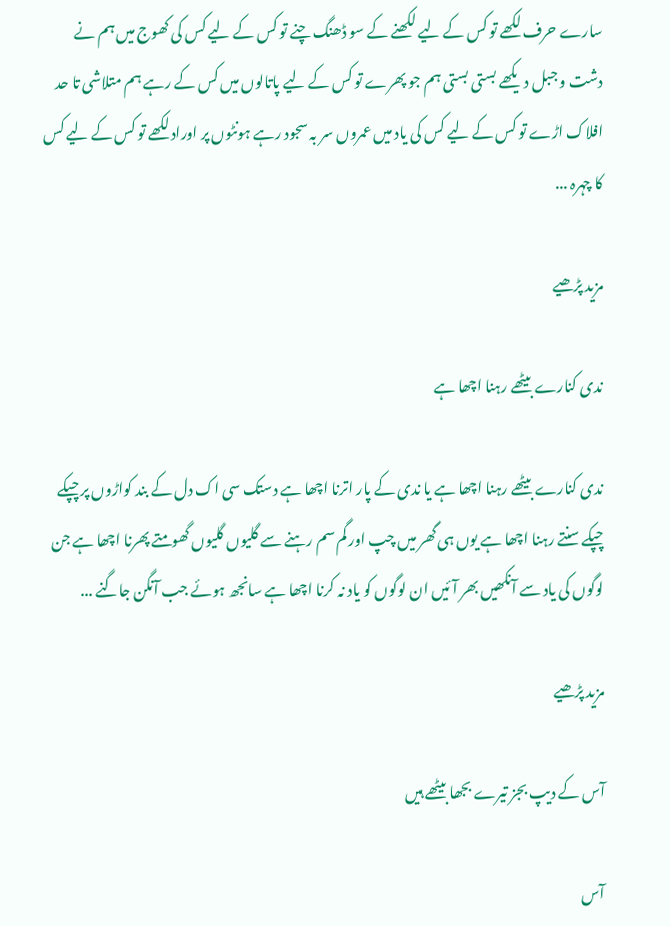سارے حرف لکھے تو کس کے لیے لکھنے کے سو ڈھنگ چنے تو کس کے لیے کس کی کھوج میں ہم نے دشت و جبل دیکھے بستی بستی ہم جو پھرے تو کس کے لیے پاتالوں میں کس کے رہے ہم متلاشی تا حد افلاک اڑے تو کس کے لیے کس کی یاد میں عمروں سر بہ سجود رہے ہونٹوں پر اوراد لکھے تو کس کے لیے کس کا چہرہ ...

مزید پڑھیے

ندی کنارے بیٹھے رہنا اچھا ہے

ندی کنارے بیٹھے رہنا اچھا ہے یا ندی کے پار اترنا اچھا ہے دستک سی اک دل کے بند کواڑوں پر چپکے چپکے سنتے رہنا اچھا ہے یوں ہی گھر میں چپ اور گم سم رہنے سے گلیوں گلیوں گھومتے پھرنا اچھا ہے جن لوگوں کی یاد سے آنکھیں بھر آئیں ان لوگوں کو یاد نہ کرنا اچھا ہے سانجھ ہوئے جب آنگن جاگنے ...

مزید پڑھیے

آس کے دیپ بجز تیرے بجھا بیٹھے ہیں

آس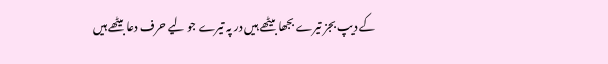کے دیپ بجز تیرے بجھا بیٹھے ہیں در پہ تیرے جو لیے حرف دعا بیٹھے ہیں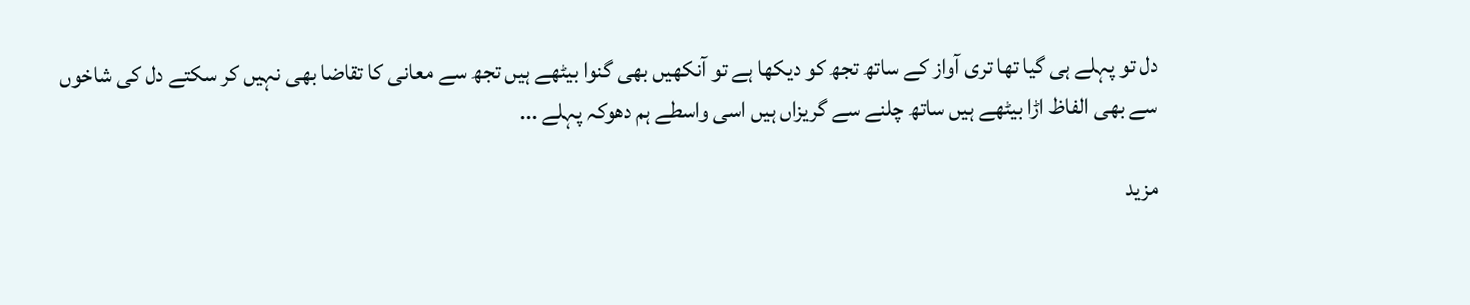دل تو پہلے ہی گیا تھا تری آواز کے ساتھ تجھ کو دیکھا ہے تو آنکھیں بھی گنوا بیٹھے ہیں تجھ سے معانی کا تقاضا بھی نہیں کر سکتے دل کی شاخوں سے بھی الفاظ اڑا بیٹھے ہیں ساتھ چلنے سے گریزاں ہیں اسی واسطے ہم دھوکہ پہلے ...

مزید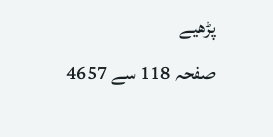پڑھیے
صفحہ 118 سے 4657